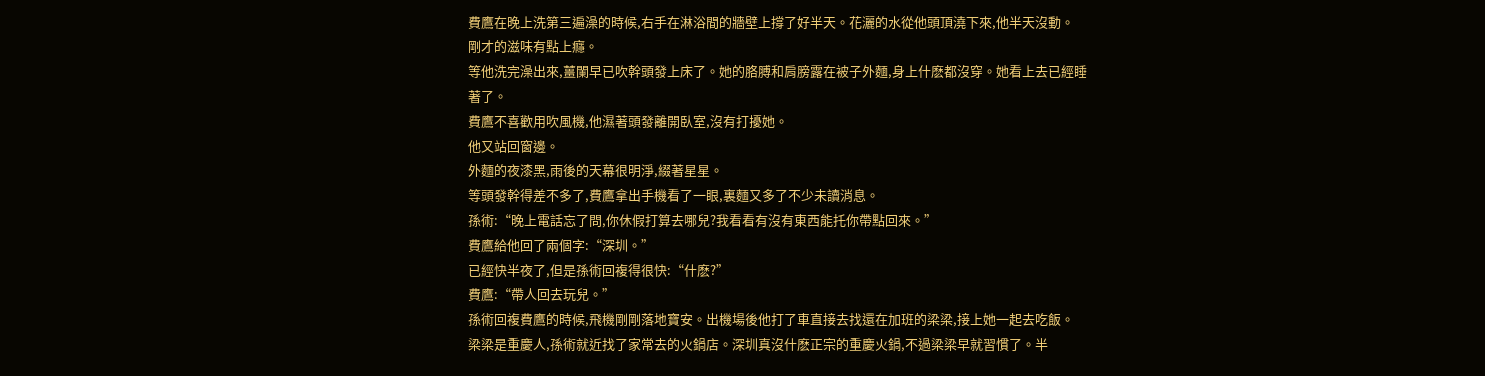費鷹在晚上洗第三遍澡的時候,右手在淋浴間的牆壁上撐了好半天。花灑的水從他頭頂澆下來,他半天沒動。
剛才的滋味有點上癮。
等他洗完澡出來,薑闌早已吹幹頭發上床了。她的胳膊和肩膀露在被子外麵,身上什麽都沒穿。她看上去已經睡著了。
費鷹不喜歡用吹風機,他濕著頭發離開臥室,沒有打擾她。
他又站回窗邊。
外麵的夜漆黑,雨後的天幕很明淨,綴著星星。
等頭發幹得差不多了,費鷹拿出手機看了一眼,裏麵又多了不少未讀消息。
孫術:“晚上電話忘了問,你休假打算去哪兒?我看看有沒有東西能托你帶點回來。”
費鷹給他回了兩個字:“深圳。”
已經快半夜了,但是孫術回複得很快:“什麽?”
費鷹:“帶人回去玩兒。”
孫術回複費鷹的時候,飛機剛剛落地寶安。出機場後他打了車直接去找還在加班的梁梁,接上她一起去吃飯。
梁梁是重慶人,孫術就近找了家常去的火鍋店。深圳真沒什麽正宗的重慶火鍋,不過梁梁早就習慣了。半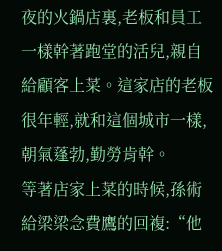夜的火鍋店裏,老板和員工一樣幹著跑堂的活兒,親自給顧客上菜。這家店的老板很年輕,就和這個城市一樣,朝氣蓬勃,勤勞肯幹。
等著店家上菜的時候,孫術給梁梁念費鷹的回複:“他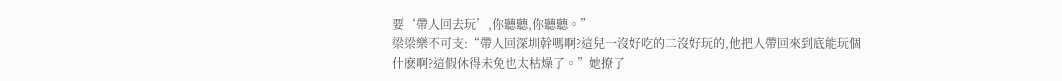要‘帶人回去玩’,你聽聽,你聽聽。”
梁梁樂不可支:“帶人回深圳幹嗎啊?這兒一沒好吃的二沒好玩的,他把人帶回來到底能玩個什麽啊?這假休得未免也太枯燥了。”她撩了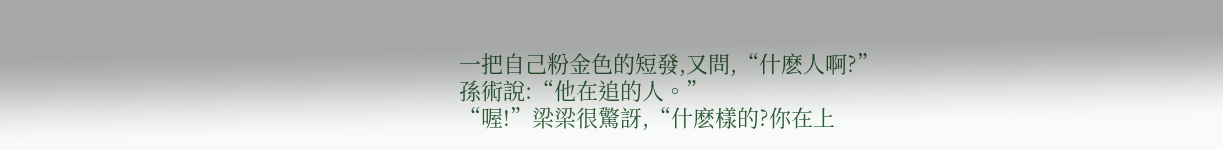一把自己粉金色的短發,又問,“什麽人啊?”
孫術說:“他在追的人。”
“喔!”梁梁很驚訝,“什麽樣的?你在上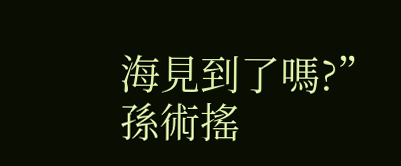海見到了嗎?”
孫術搖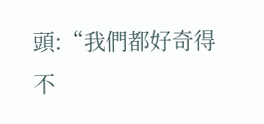頭:“我們都好奇得不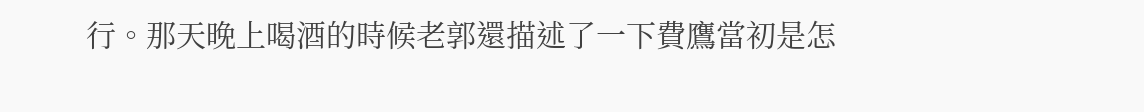行。那天晚上喝酒的時候老郭還描述了一下費鷹當初是怎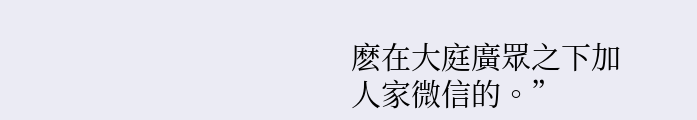麽在大庭廣眾之下加人家微信的。”